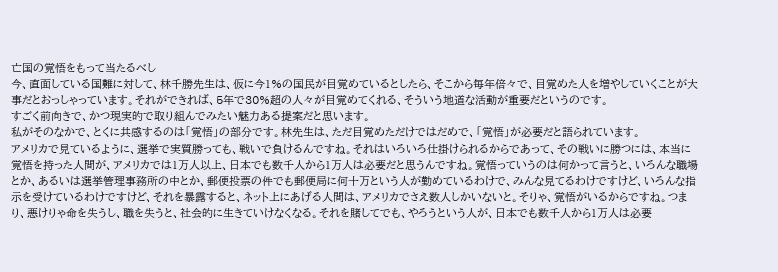亡国の覚悟をもって当たるべし
今、直面している国難に対して、林千勝先生は、仮に今1%の国民が目覚めているとしたら、そこから毎年倍々で、目覚めた人を増やしていくことが大事だとおっしゃっています。それができれば、5年で30%超の人々が目覚めてくれる、そういう地道な活動が重要だというのです。
すごく前向きで、かつ現実的で取り組んでみたい魅力ある提案だと思います。
私がそのなかで、とくに共感するのは「覚悟」の部分です。林先生は、ただ目覚めただけではだめで、「覚悟」が必要だと語られています。
アメリカで見ているように、選挙で実質勝っても、戦いで負けるんですね。それはいろいろ仕掛けられるからであって、その戦いに勝つには、本当に覚悟を持った人間が、アメリカでは1万人以上、日本でも数千人から1万人は必要だと思うんですね。覚悟っていうのは何かって言うと、いろんな職場とか、あるいは選挙管理事務所の中とか、郵便投票の件でも郵便局に何十万という人が勤めているわけで、みんな見てるわけですけど、いろんな指示を受けているわけですけど、それを暴露すると、ネット上にあげる人間は、アメリカでさえ数人しかいないと。そりゃ、覚悟がいるからですね。つまり、悪けりゃ命を失うし、職を失うと、社会的に生きていけなくなる。それを賭してでも、やろうという人が、日本でも数千人から1万人は必要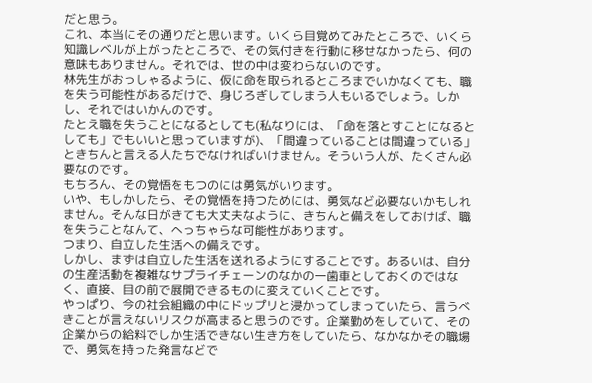だと思う。
これ、本当にその通りだと思います。いくら目覚めてみたところで、いくら知識レベルが上がったところで、その気付きを行動に移せなかったら、何の意味もありません。それでは、世の中は変わらないのです。
林先生がおっしゃるように、仮に命を取られるところまでいかなくても、職を失う可能性があるだけで、身じろぎしてしまう人もいるでしょう。しかし、それではいかんのです。
たとえ職を失うことになるとしても(私なりには、「命を落とすことになるとしても」でもいいと思っていますが)、「間違っていることは間違っている」ときちんと言える人たちでなければいけません。そういう人が、たくさん必要なのです。
もちろん、その覚悟をもつのには勇気がいります。
いや、もしかしたら、その覚悟を持つためには、勇気など必要ないかもしれません。そんな日がきても大丈夫なように、きちんと備えをしておけば、職を失うことなんて、へっちゃらな可能性があります。
つまり、自立した生活への備えです。
しかし、まずは自立した生活を送れるようにすることです。あるいは、自分の生産活動を複雑なサプライチェーンのなかの一歯車としておくのではなく、直接、目の前で展開できるものに変えていくことです。
やっぱり、今の社会組織の中にドップリと浸かってしまっていたら、言うべきことが言えないリスクが高まると思うのです。企業勤めをしていて、その企業からの給料でしか生活できない生き方をしていたら、なかなかその職場で、勇気を持った発言などで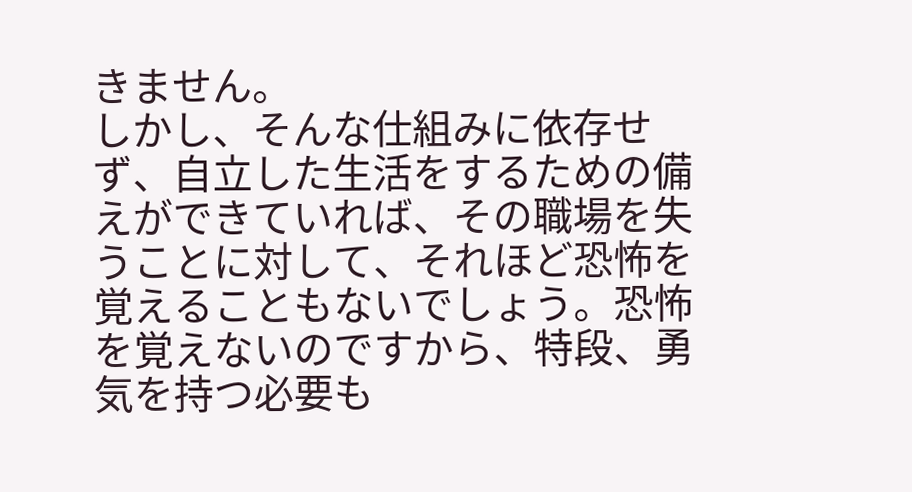きません。
しかし、そんな仕組みに依存せず、自立した生活をするための備えができていれば、その職場を失うことに対して、それほど恐怖を覚えることもないでしょう。恐怖を覚えないのですから、特段、勇気を持つ必要も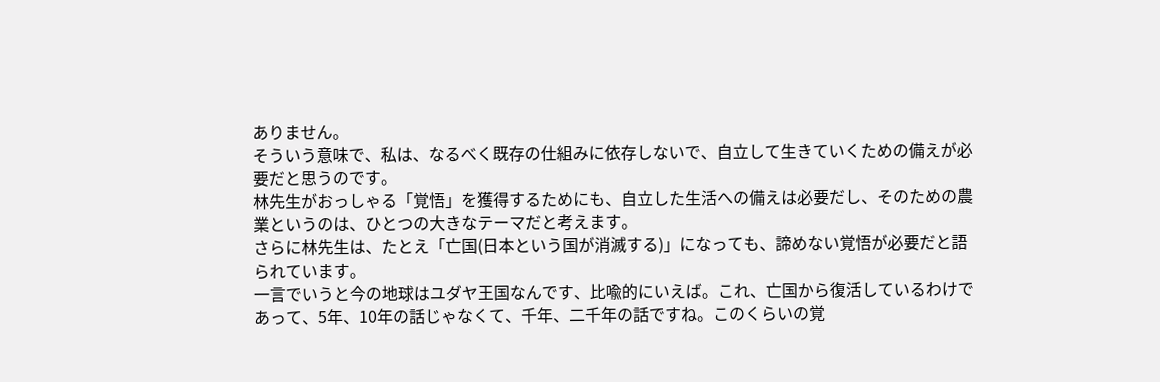ありません。
そういう意味で、私は、なるべく既存の仕組みに依存しないで、自立して生きていくための備えが必要だと思うのです。
林先生がおっしゃる「覚悟」を獲得するためにも、自立した生活への備えは必要だし、そのための農業というのは、ひとつの大きなテーマだと考えます。
さらに林先生は、たとえ「亡国(日本という国が消滅する)」になっても、諦めない覚悟が必要だと語られています。
一言でいうと今の地球はユダヤ王国なんです、比喩的にいえば。これ、亡国から復活しているわけであって、5年、10年の話じゃなくて、千年、二千年の話ですね。このくらいの覚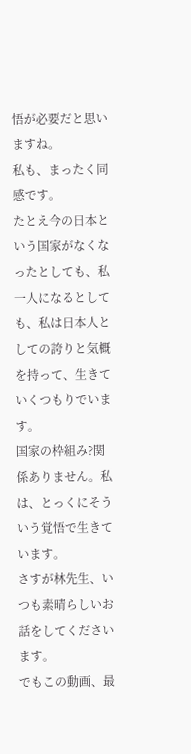悟が必要だと思いますね。
私も、まったく同感です。
たとえ今の日本という国家がなくなったとしても、私一人になるとしても、私は日本人としての誇りと気概を持って、生きていくつもりでいます。
国家の枠組み?関係ありません。私は、とっくにそういう覚悟で生きています。
さすが林先生、いつも素晴らしいお話をしてくださいます。
でもこの動画、最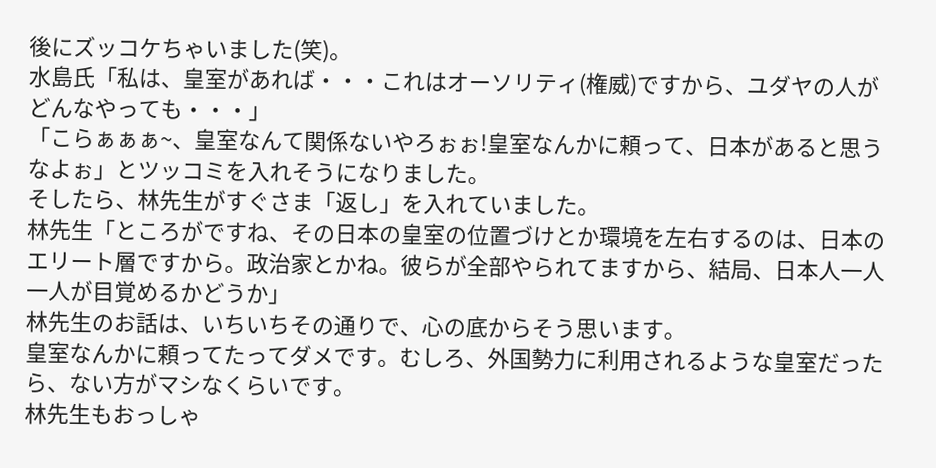後にズッコケちゃいました(笑)。
水島氏「私は、皇室があれば・・・これはオーソリティ(権威)ですから、ユダヤの人がどんなやっても・・・」
「こらぁぁぁ~、皇室なんて関係ないやろぉぉ!皇室なんかに頼って、日本があると思うなよぉ」とツッコミを入れそうになりました。
そしたら、林先生がすぐさま「返し」を入れていました。
林先生「ところがですね、その日本の皇室の位置づけとか環境を左右するのは、日本のエリート層ですから。政治家とかね。彼らが全部やられてますから、結局、日本人一人一人が目覚めるかどうか」
林先生のお話は、いちいちその通りで、心の底からそう思います。
皇室なんかに頼ってたってダメです。むしろ、外国勢力に利用されるような皇室だったら、ない方がマシなくらいです。
林先生もおっしゃ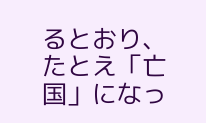るとおり、たとえ「亡国」になっ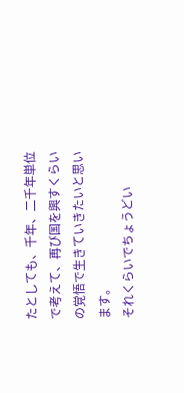たとしても、千年、二千年単位で考えて、再び国を興すくらいの覚悟で生きていきたいと思います。
それくらいでちょうどい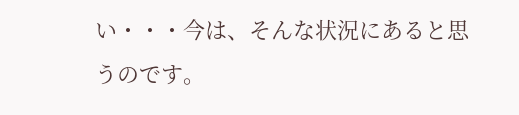い・・・今は、そんな状況にあると思うのです。